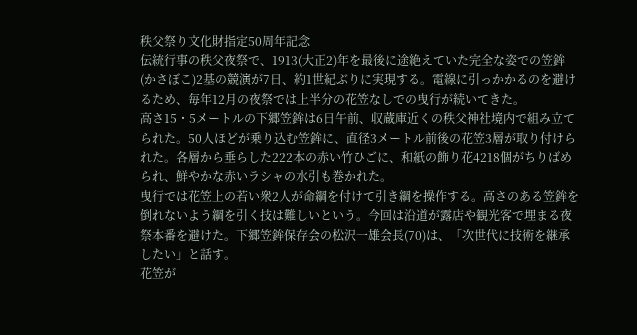秩父祭り文化財指定50周年記念
伝統行事の秩父夜祭で、1913(大正2)年を最後に途絶えていた完全な姿での笠鉾(かさぼこ)2基の競演が7日、約1世紀ぶりに実現する。電線に引っかかるのを避けるため、毎年12月の夜祭では上半分の花笠なしでの曳行が続いてきた。
高さ15・5メートルの下郷笠鉾は6日午前、収蔵庫近くの秩父神社境内で組み立てられた。50人ほどが乗り込む笠鉾に、直径3メートル前後の花笠3層が取り付けられた。各層から垂らした222本の赤い竹ひごに、和紙の飾り花4218個がちりばめられ、鮮やかな赤いラシャの水引も巻かれた。
曳行では花笠上の若い衆2人が命綱を付けて引き綱を操作する。高さのある笠鉾を倒れないよう綱を引く技は難しいという。今回は沿道が露店や観光客で埋まる夜祭本番を避けた。下郷笠鉾保存会の松沢一雄会長(70)は、「次世代に技術を継承したい」と話す。
花笠が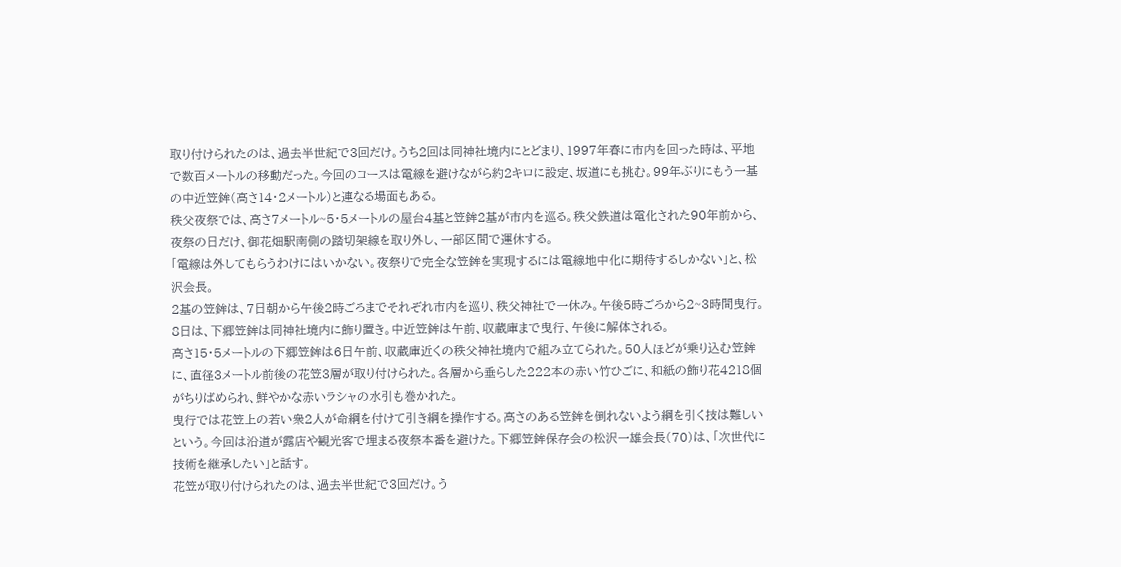取り付けられたのは、過去半世紀で3回だけ。うち2回は同神社境内にとどまり、1997年春に市内を回った時は、平地で数百メートルの移動だった。今回のコースは電線を避けながら約2キロに設定、坂道にも挑む。99年ぶりにもう一基の中近笠鉾(高さ14・2メートル)と連なる場面もある。
秩父夜祭では、高さ7メートル~5・5メートルの屋台4基と笠鉾2基が市内を巡る。秩父鉄道は電化された90年前から、夜祭の日だけ、御花畑駅南側の踏切架線を取り外し、一部区間で運休する。
「電線は外してもらうわけにはいかない。夜祭りで完全な笠鉾を実現するには電線地中化に期待するしかない」と、松沢会長。
2基の笠鉾は、7日朝から午後2時ごろまでそれぞれ市内を巡り、秩父神社で一休み。午後5時ごろから2~3時間曳行。8日は、下郷笠鉾は同神社境内に飾り置き。中近笠鉾は午前、収蔵庫まで曳行、午後に解体される。
高さ15・5メートルの下郷笠鉾は6日午前、収蔵庫近くの秩父神社境内で組み立てられた。50人ほどが乗り込む笠鉾に、直径3メートル前後の花笠3層が取り付けられた。各層から垂らした222本の赤い竹ひごに、和紙の飾り花4218個がちりばめられ、鮮やかな赤いラシャの水引も巻かれた。
曳行では花笠上の若い衆2人が命綱を付けて引き綱を操作する。高さのある笠鉾を倒れないよう綱を引く技は難しいという。今回は沿道が露店や観光客で埋まる夜祭本番を避けた。下郷笠鉾保存会の松沢一雄会長(70)は、「次世代に技術を継承したい」と話す。
花笠が取り付けられたのは、過去半世紀で3回だけ。う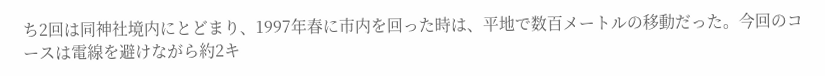ち2回は同神社境内にとどまり、1997年春に市内を回った時は、平地で数百メートルの移動だった。今回のコースは電線を避けながら約2キ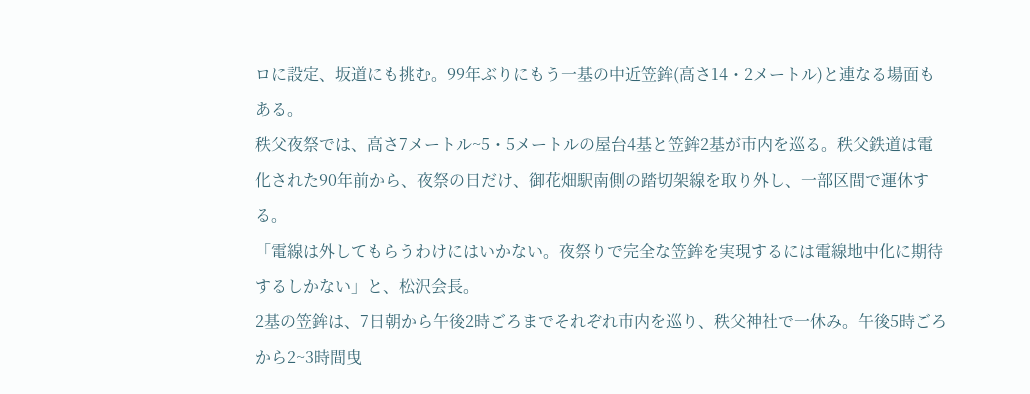ロに設定、坂道にも挑む。99年ぶりにもう一基の中近笠鉾(高さ14・2メートル)と連なる場面もある。
秩父夜祭では、高さ7メートル~5・5メートルの屋台4基と笠鉾2基が市内を巡る。秩父鉄道は電化された90年前から、夜祭の日だけ、御花畑駅南側の踏切架線を取り外し、一部区間で運休する。
「電線は外してもらうわけにはいかない。夜祭りで完全な笠鉾を実現するには電線地中化に期待するしかない」と、松沢会長。
2基の笠鉾は、7日朝から午後2時ごろまでそれぞれ市内を巡り、秩父神社で一休み。午後5時ごろから2~3時間曳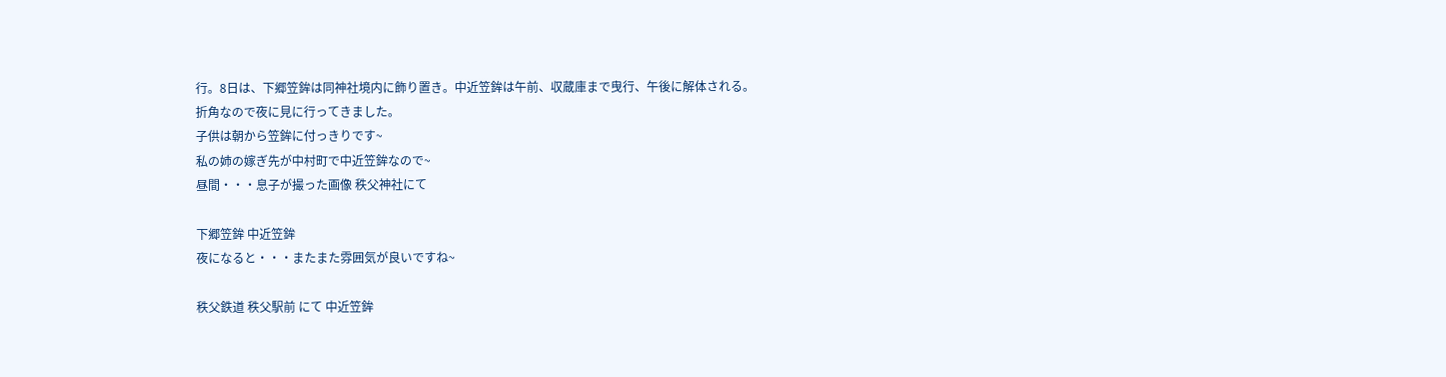行。8日は、下郷笠鉾は同神社境内に飾り置き。中近笠鉾は午前、収蔵庫まで曳行、午後に解体される。
折角なので夜に見に行ってきました。
子供は朝から笠鉾に付っきりです~
私の姉の嫁ぎ先が中村町で中近笠鉾なので~
昼間・・・息子が撮った画像 秩父神社にて

下郷笠鉾 中近笠鉾
夜になると・・・またまた雰囲気が良いですね~

秩父鉄道 秩父駅前 にて 中近笠鉾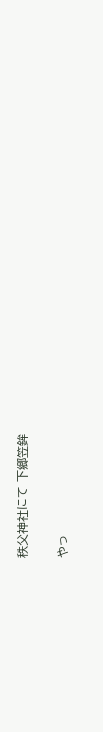秩父神社にて 下郷笠鉾

やっ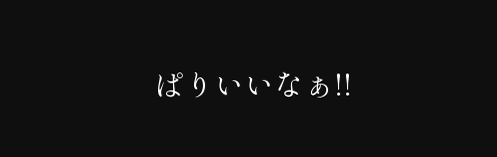ぱりいいなぁ!!